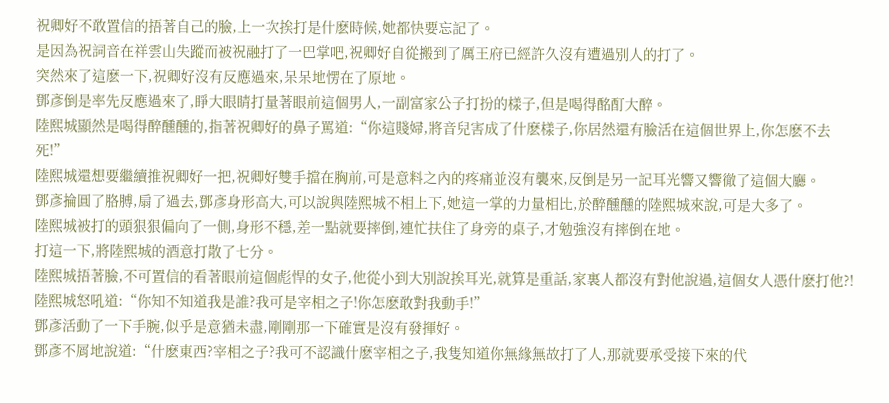祝卿好不敢置信的捂著自己的臉,上一次挨打是什麽時候,她都快要忘記了。
是因為祝詞音在祥雲山失蹤而被祝融打了一巴掌吧,祝卿好自從搬到了厲王府已經許久沒有遭過別人的打了。
突然來了這麽一下,祝卿好沒有反應過來,呆呆地愣在了原地。
鄧彥倒是率先反應過來了,睜大眼睛打量著眼前這個男人,一副富家公子打扮的樣子,但是喝得酩酊大醉。
陸熙城顯然是喝得醉醺醺的,指著祝卿好的鼻子罵道:“你這賤婦,將音兒害成了什麽樣子,你居然還有臉活在這個世界上,你怎麽不去死!”
陸熙城還想要繼續推祝卿好一把,祝卿好雙手擋在胸前,可是意料之內的疼痛並沒有襲來,反倒是另一記耳光響又響徹了這個大廳。
鄧彥掄圓了胳膊,扇了過去,鄧彥身形高大,可以說與陸熙城不相上下,她這一掌的力量相比,於醉醺醺的陸熙城來說,可是大多了。
陸熙城被打的頭狠狠偏向了一側,身形不穩,差一點就要摔倒,連忙扶住了身旁的桌子,才勉強沒有摔倒在地。
打這一下,將陸熙城的酒意打散了七分。
陸熙城捂著臉,不可置信的看著眼前這個彪悍的女子,他從小到大別說挨耳光,就算是重話,家裏人都沒有對他說過,這個女人憑什麽打他?!
陸熙城怒吼道:“你知不知道我是誰?我可是宰相之子!你怎麽敢對我動手!”
鄧彥活動了一下手腕,似乎是意猶未盡,剛剛那一下確實是沒有發揮好。
鄧彥不屑地說道:“什麽東西?宰相之子?我可不認識什麽宰相之子,我隻知道你無緣無故打了人,那就要承受接下來的代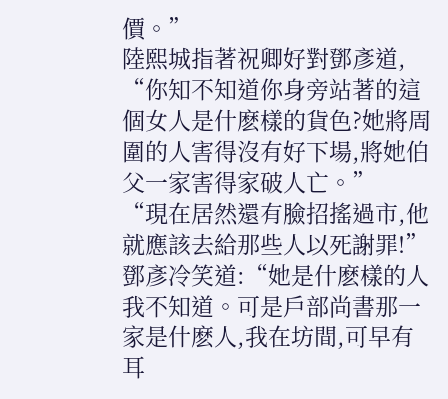價。”
陸熙城指著祝卿好對鄧彥道,
“你知不知道你身旁站著的這個女人是什麽樣的貨色?她將周圍的人害得沒有好下場,將她伯父一家害得家破人亡。”
“現在居然還有臉招搖過市,他就應該去給那些人以死謝罪!”
鄧彥冷笑道:“她是什麽樣的人我不知道。可是戶部尚書那一家是什麽人,我在坊間,可早有耳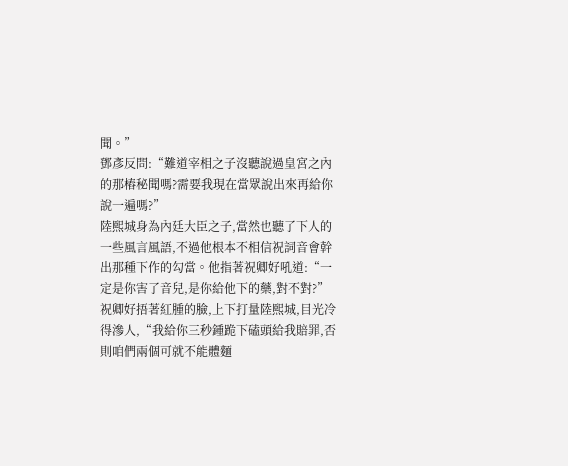聞。”
鄧彥反問:“難道宰相之子沒聽說過皇宮之內的那樁秘聞嗎?需要我現在當眾說出來再給你說一遍嗎?”
陸熙城身為內廷大臣之子,當然也聽了下人的一些風言風語,不過他根本不相信祝詞音會幹出那種下作的勾當。他指著祝卿好吼道:“一定是你害了音兒,是你給他下的藥,對不對?”
祝卿好捂著紅腫的臉,上下打量陸熙城,目光冷得滲人,“我給你三秒鍾跪下磕頭給我賠罪,否則咱們兩個可就不能體麵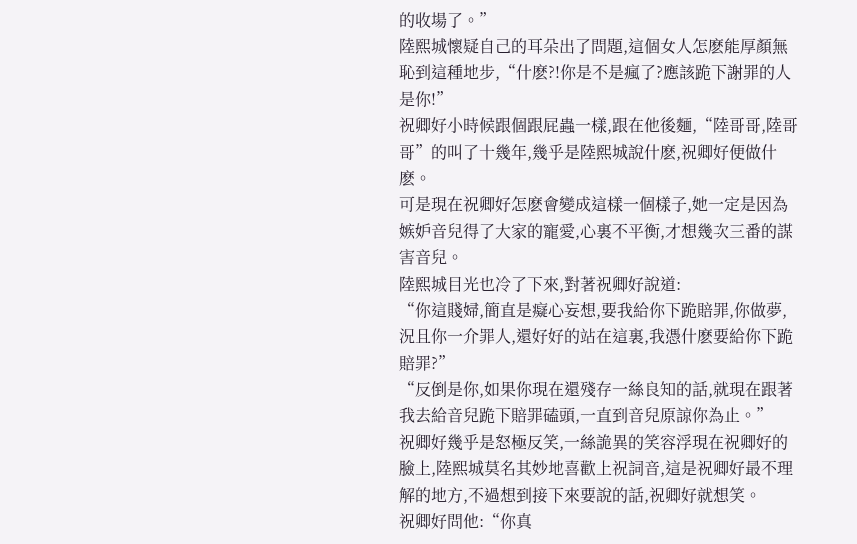的收場了。”
陸熙城懷疑自己的耳朵出了問題,這個女人怎麽能厚顏無恥到這種地步,“什麽?!你是不是瘋了?應該跪下謝罪的人是你!”
祝卿好小時候跟個跟屁蟲一樣,跟在他後麵,“陸哥哥,陸哥哥”的叫了十幾年,幾乎是陸熙城說什麽,祝卿好便做什麽。
可是現在祝卿好怎麽會變成這樣一個樣子,她一定是因為嫉妒音兒得了大家的寵愛,心裏不平衡,才想幾次三番的謀害音兒。
陸熙城目光也冷了下來,對著祝卿好說道:
“你這賤婦,簡直是癡心妄想,要我給你下跪賠罪,你做夢,況且你一介罪人,還好好的站在這裏,我憑什麽要給你下跪賠罪?”
“反倒是你,如果你現在還殘存一絲良知的話,就現在跟著我去給音兒跪下賠罪磕頭,一直到音兒原諒你為止。”
祝卿好幾乎是怒極反笑,一絲詭異的笑容浮現在祝卿好的臉上,陸熙城莫名其妙地喜歡上祝詞音,這是祝卿好最不理解的地方,不過想到接下來要說的話,祝卿好就想笑。
祝卿好問他:“你真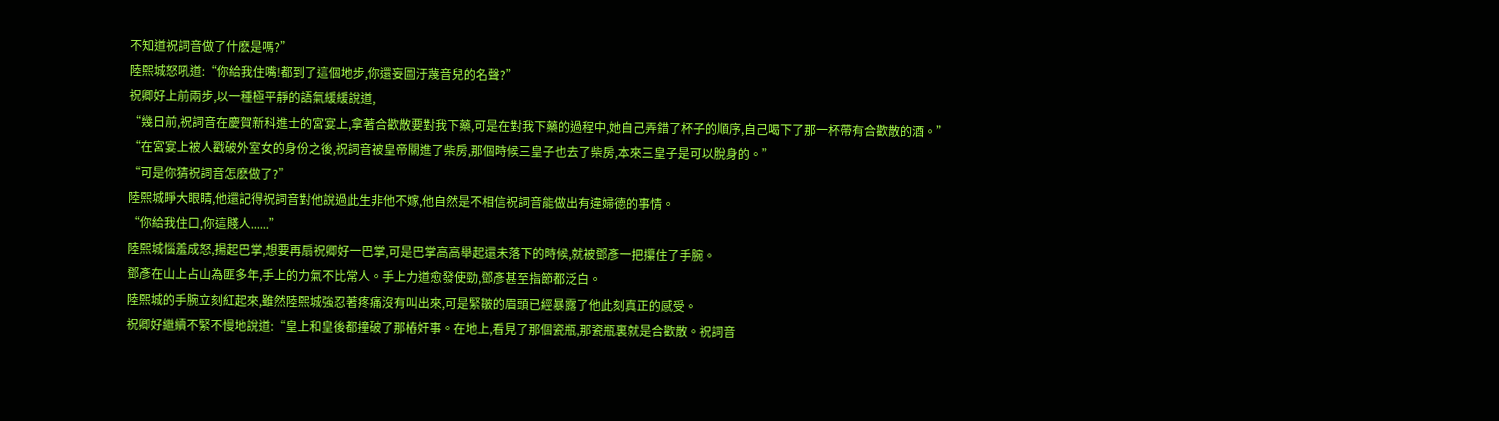不知道祝詞音做了什麽是嗎?”
陸熙城怒吼道:“你給我住嘴!都到了這個地步,你還妄圖汙蔑音兒的名聲?”
祝卿好上前兩步,以一種極平靜的語氣緩緩說道,
“幾日前,祝詞音在慶賀新科進士的宮宴上,拿著合歡散要對我下藥,可是在對我下藥的過程中,她自己弄錯了杯子的順序,自己喝下了那一杯帶有合歡散的酒。”
“在宮宴上被人戳破外室女的身份之後,祝詞音被皇帝關進了柴房,那個時候三皇子也去了柴房,本來三皇子是可以脫身的。”
“可是你猜祝詞音怎麽做了?”
陸熙城睜大眼睛,他還記得祝詞音對他說過此生非他不嫁,他自然是不相信祝詞音能做出有違婦德的事情。
“你給我住口,你這賤人......”
陸熙城惱羞成怒,揚起巴掌,想要再扇祝卿好一巴掌,可是巴掌高高舉起還未落下的時候,就被鄧彥一把攥住了手腕。
鄧彥在山上占山為匪多年,手上的力氣不比常人。手上力道愈發使勁,鄧彥甚至指節都泛白。
陸熙城的手腕立刻紅起來,雖然陸熙城強忍著疼痛沒有叫出來,可是緊皺的眉頭已經暴露了他此刻真正的感受。
祝卿好繼續不緊不慢地說道:“皇上和皇後都撞破了那樁奸事。在地上,看見了那個瓷瓶,那瓷瓶裏就是合歡散。祝詞音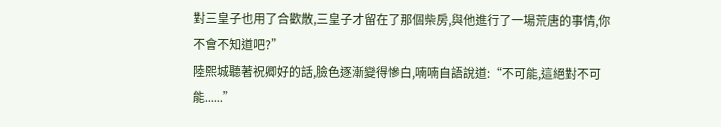對三皇子也用了合歡散,三皇子才留在了那個柴房,與他進行了一場荒唐的事情,你不會不知道吧?”
陸熙城聽著祝卿好的話,臉色逐漸變得慘白,喃喃自語說道:“不可能,這絕對不可能......”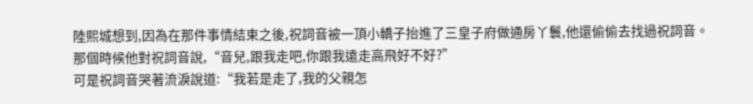陸熙城想到,因為在那件事情結束之後,祝詞音被一頂小轎子抬進了三皇子府做通房丫鬟,他還偷偷去找過祝詞音。
那個時候他對祝詞音說,“音兒,跟我走吧,你跟我遠走高飛好不好?”
可是祝詞音哭著流淚說道:“我若是走了,我的父親怎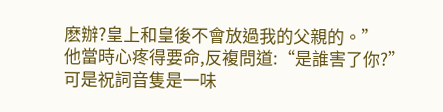麽辦?皇上和皇後不會放過我的父親的。”
他當時心疼得要命,反複問道:“是誰害了你?”
可是祝詞音隻是一味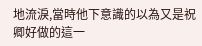地流淚,當時他下意識的以為又是祝卿好做的這一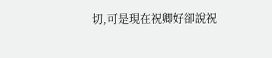切,可是現在祝卿好卻說祝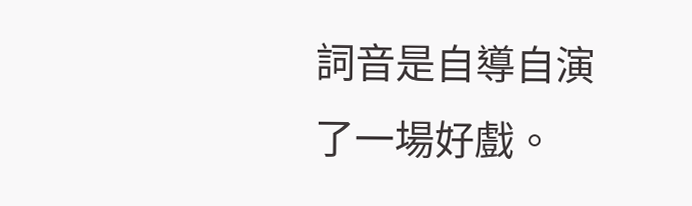詞音是自導自演了一場好戲。